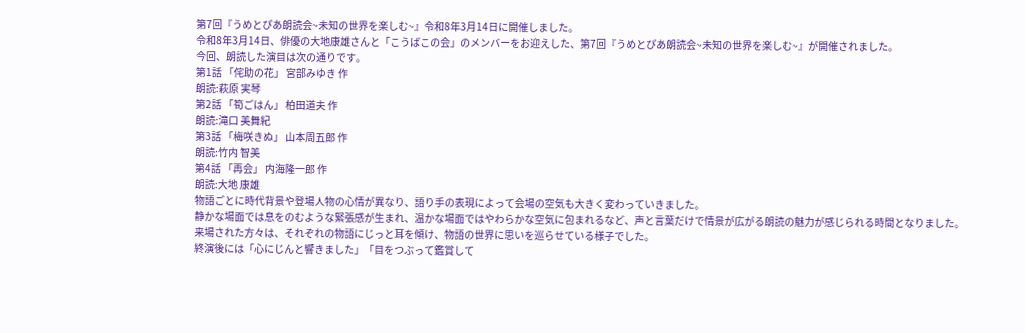第7回『うめとぴあ朗読会~未知の世界を楽しむ~』令和8年3月14日に開催しました。
令和8年3月14日、俳優の大地康雄さんと「こうばこの会」のメンバーをお迎えした、第7回『うめとぴあ朗読会~未知の世界を楽しむ~』が開催されました。
今回、朗読した演目は次の通りです。
第1話 「侘助の花」 宮部みゆき 作
朗読:萩原 実琴
第2話 「筍ごはん」 柏田道夫 作
朗読:滝口 美舞紀
第3話 「梅咲きぬ」 山本周五郎 作
朗読:竹内 智美
第4話 「再会」 内海隆一郎 作
朗読:大地 康雄
物語ごとに時代背景や登場人物の心情が異なり、語り手の表現によって会場の空気も大きく変わっていきました。
静かな場面では息をのむような緊張感が生まれ、温かな場面ではやわらかな空気に包まれるなど、声と言葉だけで情景が広がる朗読の魅力が感じられる時間となりました。
来場された方々は、それぞれの物語にじっと耳を傾け、物語の世界に思いを巡らせている様子でした。
終演後には「心にじんと響きました」「目をつぶって鑑賞して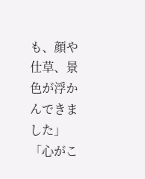も、顔や仕草、景色が浮かんできました」「心がこ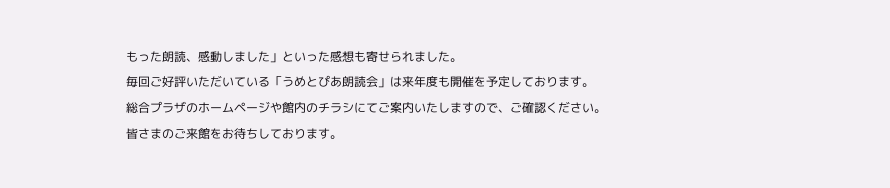もった朗読、感動しました」といった感想も寄せられました。
毎回ご好評いただいている「うめとぴあ朗読会」は来年度も開催を予定しております。
総合プラザのホームページや館内のチラシにてご案内いたしますので、ご確認ください。
皆さまのご来館をお待ちしております。